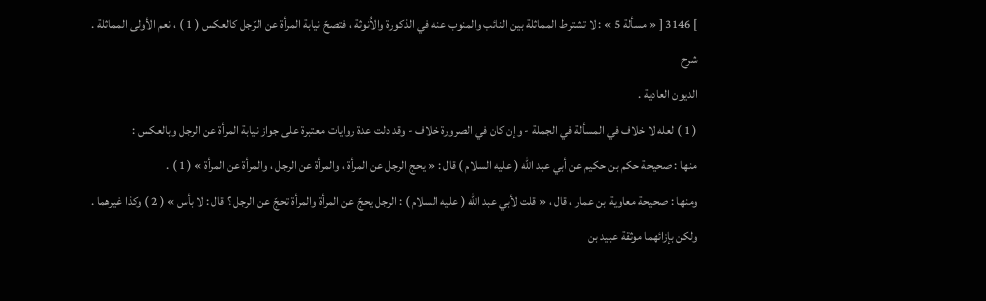] 3146 [ « مسألة 5 » : لا تشترط المماثلة بين النائب والمنوب عنه في الذكورة والاُنوثة ، فتصحّ نيابة المرأة عن الرّجل كالعكس ( 1 ) ، نعم الأولى المماثلة .
شرح
الديون العادية .
( 1 ) لعله لا خلاف في المسألة في الجملة - وإن كان في الصرورة خلاف - وقد دلت عدة روايات معتبرة على جواز نيابة المرأة عن الرجل وبالعكس :
منها : صحيحة حكم بن حكيم عن أبي عبد الله ( عليه السلام ) قال : « يحج الرجل عن المرأة ، والمرأة عن الرجل ، والمرأة عن المرأة » ( 1 ) .
ومنها : صحيحة معاوية بن عمار ، قال ، « قلت لأبي عبد الله ( عليه السلام ) : الرجل يحجّ عن المرأة والمرأة تحجّ عن الرجل ؟ قال : لا بأس » ( 2 ) وكذا غيرهما .
ولكن بإزائهما موثقة عبيد بن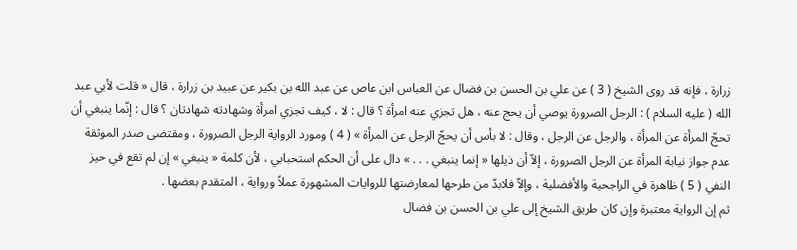زرارة ، فإنه قد روى الشيخ ( 3 ) عن علي بن الحسن بن فضال عن العباس ابن عاص عن عبد الله بن بكير عن عبيد بن زرارة ، قال « قلت لأبي عبد الله ( عليه السلام ) : الرجل الصرورة يوصي أن يحج عنه ، هل تجزي عنه امرأة ؟ قال : لا ، كيف تجزي امرأة وشهادته شهادتان ؟ قال : إنّما ينبغي أن تحجّ المرأة عن المرأة ، والرجل عن الرجل ، وقال : لا بأس أن يحجّ الرجل عن المرأة » ( 4 ) ومورد الرواية الرجل الصرورة ، ومقتضى صدر الموثقة عدم جواز نيابة المرأة عن الرجل الصرورة ، إلاّ أن ذيلها « إنما ينبغي . . . » دال على أن الحكم استحبابي ، لأن كلمة « ينبغي » إن لم تقع في حيز النفي ( 5 ) ظاهرة في الراجحية والأفضلية ، وإلاّ فلابدّ من طرحها لمعارضتها للروايات المشهورة عملاً ورواية ، المتقدم بعضها .
ثم إن الرواية معتبرة وإن كان طريق الشيخ إلى علي بن الحسن بن فضال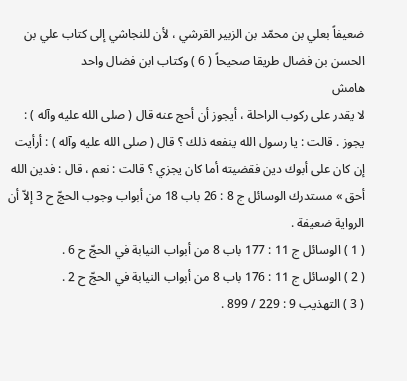ضعيفاً بعلي بن محمّد بن الزبير القرشي ، لأن للنجاشي إلى كتاب علي بن الحسن بن فضال طريقا صحيحاً ( 6 ) وكتاب ابن فضال واحد
هامش
لا يقدر على ركوب الراحلة ، أيجوز أن أحج عنه قال ( صلى الله عليه وآله ) : يجوز . قالت : يا رسول الله ينفعه ذلك ؟ قال ( صلى الله عليه وآله ) : أرأيت إن كان على أبوك دين فقضيته أما كان يجزي ؟ قالت : نعم ، قال : فدين الله أحق » مستدرك الوسائل ج 8 : 26 باب 18 من أبواب وجوب الحجّ ح 3 إلاّ أن الرواية ضعيفة .
( 1 ) الوسائل ج 11 : 177 باب 8 من أبواب النيابة في الحجّ ح 6 .
( 2 ) الوسائل ج 11 : 176 باب 8 من أبواب النيابة في الحجّ ح 2 .
( 3 ) التهذيب 9 : 229 / 899 .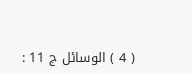( 4 ) الوسائل ج 11 :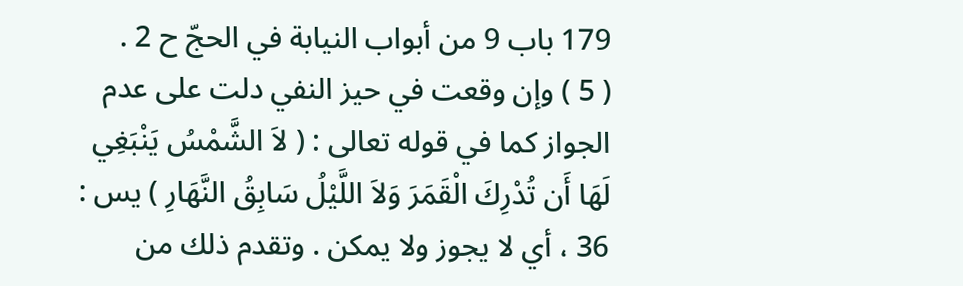179 باب 9 من أبواب النيابة في الحجّ ح 2 .
( 5 ) وإن وقعت في حيز النفي دلت على عدم الجواز كما في قوله تعالى : ( لاَ الشَّمْسُ يَنْبَغِي لَهَا أَن تُدْرِكَ الْقَمَرَ وَلاَ اللَّيْلُ سَابِقُ النَّهَارِ ) يس : 36 ، أي لا يجوز ولا يمكن . وتقدم ذلك من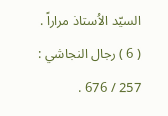السيّد الاُستاذ مراراً .
( 6 ) رجال النجاشي : 257 / 676 .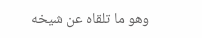وهو ما تلقاه عن شيخه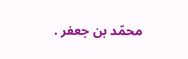محمّد بن جعفر .